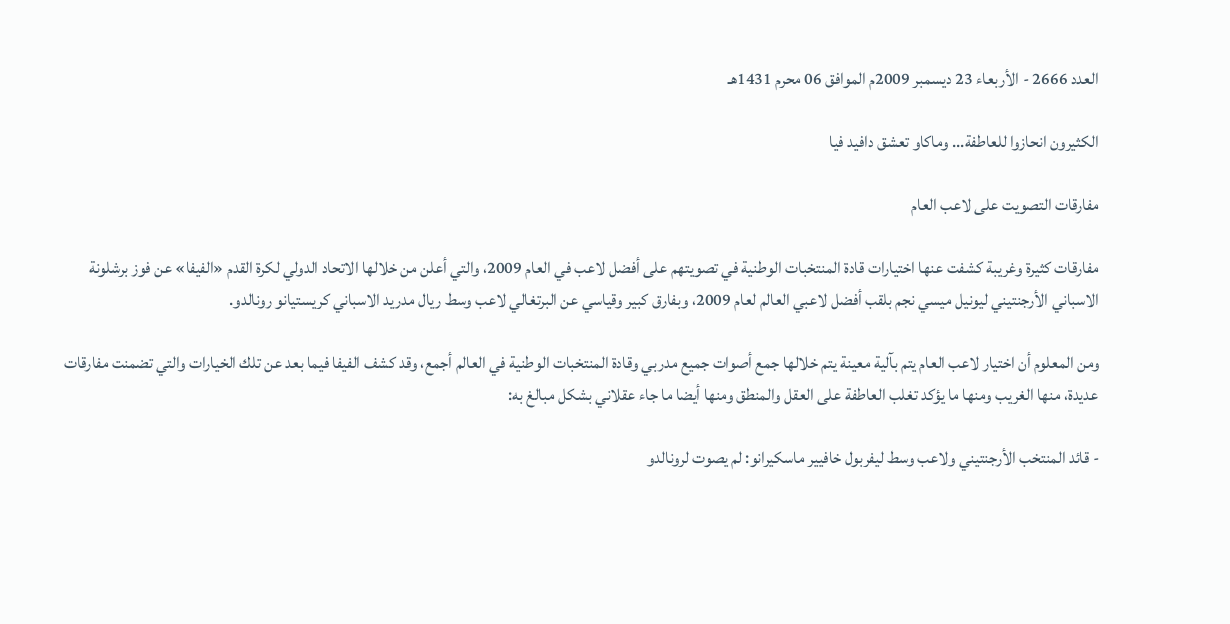العدد 2666 - الأربعاء 23 ديسمبر 2009م الموافق 06 محرم 1431هـ

الكثيرون انحازوا للعاطفة... وماكاو تعشق دافيد فيا

مفارقات التصويت على لاعب العام

مفارقات كثيرة وغريبة كشفت عنها اختيارات قادة المنتخبات الوطنية في تصويتهم على أفضل لاعب في العام 2009، والتي أعلن من خلالها الاتحاد الدولي لكرة القدم «الفيفا» عن فوز برشلونة الاسباني الأرجنتيني ليونيل ميسي نجم بلقب أفضل لاعبي العالم لعام 2009، وبفارق كبير وقياسي عن البرتغالي لاعب وسط ريال مدريد الاسباني كريستيانو رونالدو.

ومن المعلوم أن اختيار لاعب العام يتم بآلية معينة يتم خلالها جمع أصوات جميع مدربي وقادة المنتخبات الوطنية في العالم أجمع، وقد كشف الفيفا فيما بعد عن تلك الخيارات والتي تضمنت مفارقات عديدة، منها الغريب ومنها ما يؤكد تغلب العاطفة على العقل والمنطق ومنها أيضا ما جاء عقلاني بشكل مبالغ به:

- قائد المنتخب الأرجنتيني ولاعب وسط ليفربول خافيير ماسكيرانو: لم يصوت لرونالدو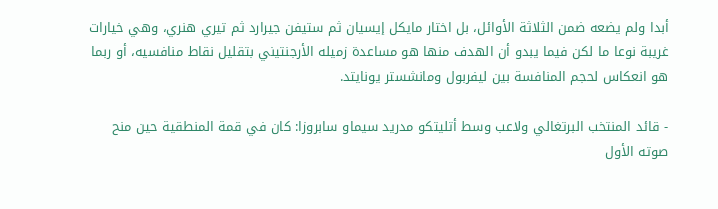أبدا ولم يضعه ضمن الثلاثة الأوائل، بل اختار مايكل إيسيان ثم ستيفن جيرارد ثم تيري هنري، وهي خيارات غريبة نوعا ما لكن فيما يبدو أن الهدف منها هو مساعدة زميله الأرجنتيني بتقليل نقاط منافسيه، أو ربما هو انعكاس لحجم المنافسة بين ليفربول ومانشستر يونايتد.

- قائد المنتخب البرتغالي ولاعب وسط أتليتكو مدريد سيماو سابروزا: كان في قمة المنطقية حين منح صوته الأول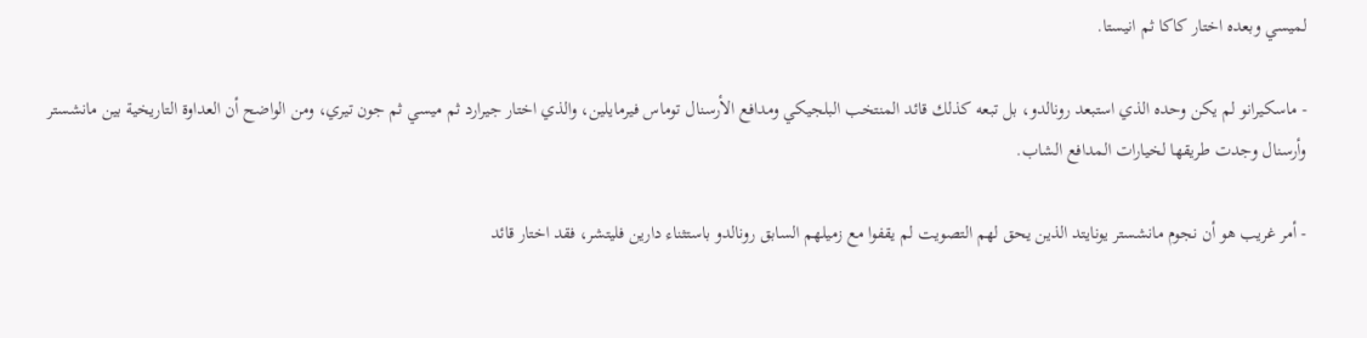لميسي وبعده اختار كاكا ثم انيستا.

- ماسكيرانو لم يكن وحده الذي استبعد رونالدو، بل تبعه كذلك قائد المنتخب البلجيكي ومدافع الأرسنال توماس فيرمايلين، والذي اختار جيرارد ثم ميسي ثم جون تيري، ومن الواضح أن العداوة التاريخية بين مانشستر وأرسنال وجدت طريقها لخيارات المدافع الشاب.

- أمر غريب هو أن نجوم مانشستر يونايتد الذين يحق لهم التصويت لم يقفوا مع زميلهم السابق رونالدو باستثناء دارين فليتشر، فقد اختار قائد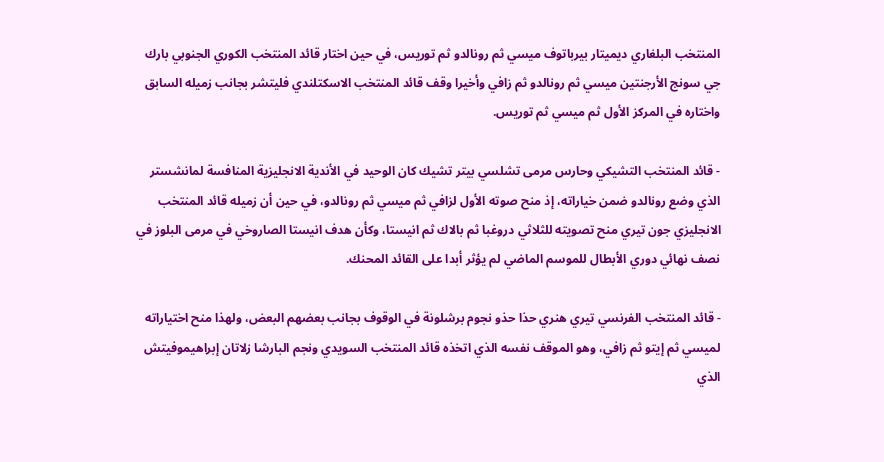المنتخب البلغاري ديميتار بيرباتوف ميسي ثم رونالدو ثم توريس، في حين اختار قائد المنتخب الكوري الجنوبي بارك جي سونج الأرجنتين ميسي ثم رونالدو ثم زافي وأخيرا وقف قائد المنتخب الاسكتلندي فليتشر بجانب زميله السابق واختاره في المركز الأول ثم ميسي ثم توريس.

- قائد المنتخب التشيكي وحارس مرمى تشلسي بيتر تشيك كان الوحيد في الأندية الانجليزية المنافسة لمانشستر الذي وضع رونالدو ضمن خياراته، إذ منح صوته الأول لزافي ثم ميسي ثم رونالدو، في حين أن زميله قائد المنتخب الانجليزي جون تيري منح تصويته للثلاثي دروغبا ثم بالاك ثم انيستا، وكأن هدف انيستا الصاروخي في مرمى البلوز في نصف نهائي دوري الأبطال للموسم الماضي لم يؤثر أبدا على القائد المحنك.

- قائد المنتخب الفرنسي تيري هنري حذا حذو نجوم برشلونة في الوقوف بجانب بعضهم البعض، ولهذا منح اختياراته لميسي ثم إيتو ثم زافي، وهو الموقف نفسه الذي اتخذه قائد المنتخب السويدي ونجم البارشا زلاتان إبراهيموفيتش الذي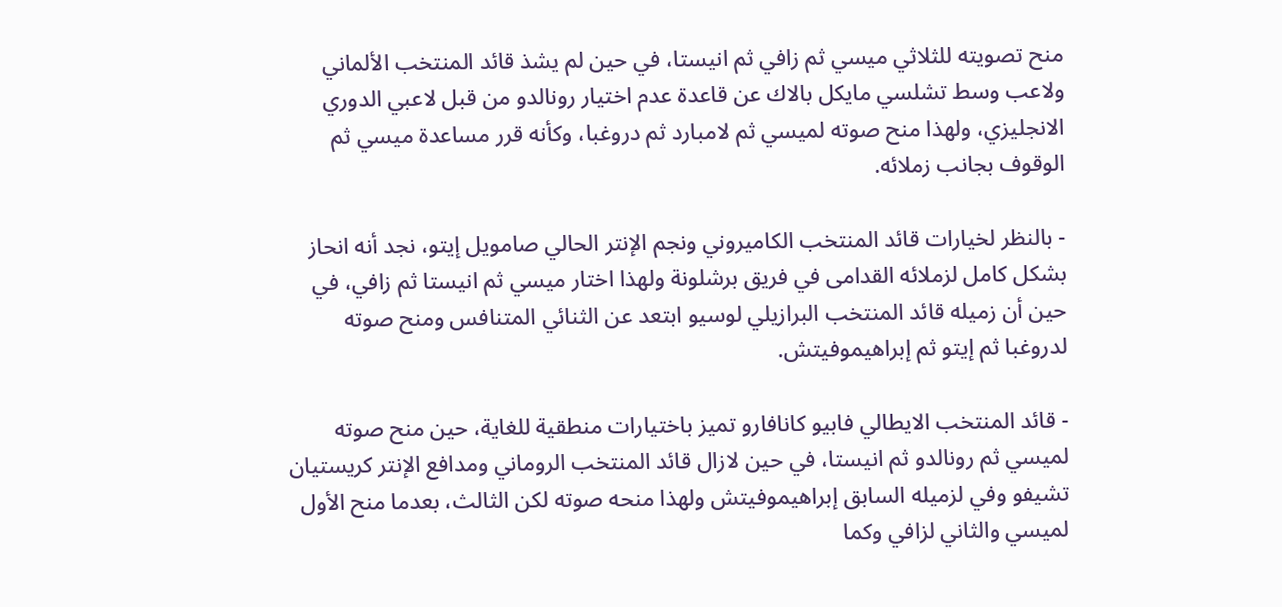منح تصويته للثلاثي ميسي ثم زافي ثم انيستا، في حين لم يشذ قائد المنتخب الألماني ولاعب وسط تشلسي مايكل بالاك عن قاعدة عدم اختيار رونالدو من قبل لاعبي الدوري الانجليزي، ولهذا منح صوته لميسي ثم لامبارد ثم دروغبا، وكأنه قرر مساعدة ميسي ثم الوقوف بجانب زملائه.

- بالنظر لخيارات قائد المنتخب الكاميروني ونجم الإنتر الحالي صامويل إيتو، نجد أنه انحاز بشكل كامل لزملائه القدامى في فريق برشلونة ولهذا اختار ميسي ثم انيستا ثم زافي، في حين أن زميله قائد المنتخب البرازيلي لوسيو ابتعد عن الثنائي المتنافس ومنح صوته لدروغبا ثم إيتو ثم إبراهيموفيتش.

- قائد المنتخب الايطالي فابيو كانافارو تميز باختيارات منطقية للغاية، حين منح صوته لميسي ثم رونالدو ثم انيستا، في حين لازال قائد المنتخب الروماني ومدافع الإنتر كريستيان تشيفو وفي لزميله السابق إبراهيموفيتش ولهذا منحه صوته لكن الثالث، بعدما منح الأول لميسي والثاني لزافي وكما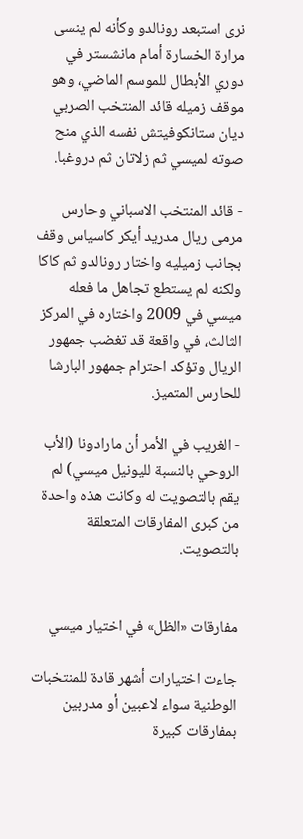نرى استبعد رونالدو وكأنه لم ينسى مرارة الخسارة أمام مانشستر في دوري الأبطال للموسم الماضي، وهو موقف زميله قائد المنتخب الصربي ديان ستانكوفيتش نفسه الذي منح صوته لميسي ثم زلاتان ثم دروغبا.

- قائد المنتخب الاسباني وحارس مرمى ريال مدريد أيكر كاسياس وقف بجانب زميليه واختار رونالدو ثم كاكا ولكنه لم يستطع تجاهل ما فعله ميسي في 2009 واختاره في المركز الثالث، في واقعة قد تغضب جمهور الريال وتؤكد احترام جمهور البارشا للحارس المتميز.

- الغريب في الأمر أن مارادونا (الأب الروحي بالنسبة لليونيل ميسي) لم يقم بالتصويت له وكانت هذه واحدة من كبرى المفارقات المتعلقة بالتصويت.


مفارقات «الظل» في اختيار ميسي

جاءت اختيارات أشهر قادة للمنتخبات الوطنية سواء لاعبين أو مدربين بمفارقات كبيرة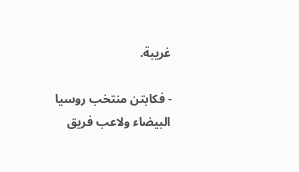غريبة.

- فكابتن منتخب روسيا البيضاء ولاعب فريق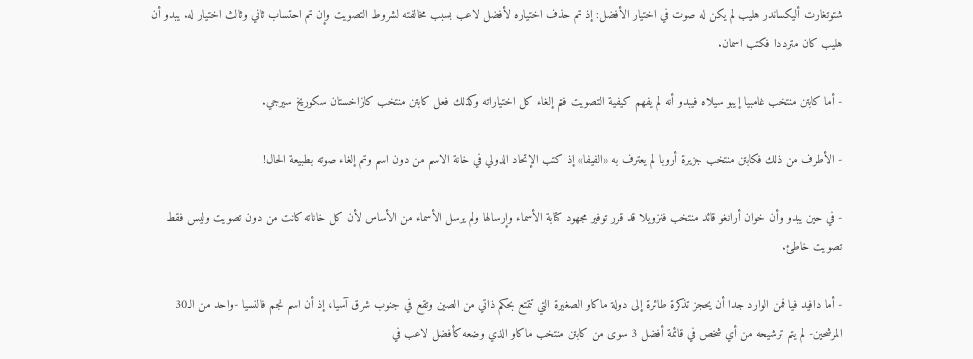شتوتغارت أليكساندر هليب لم يكن له صوت في اختيار الأفضل: إذ تم حذف اختياره لأفضل لاعب بسبب مخالفته لشروط التصويت وإن تم احتساب ثاني وثالث اختيار له. يبدو أن هليب كان مترددا فكتب اسمان.

- أما كابتن منتخب غامبيا إيبو سيلاه فيبدو أنه لم يفهم كيفية التصويت فتم إلغاء كل اختياراته وكذلك فعل كابتن منتخب كازاخستان سكوريخ سيرجي.

- الأطرف من ذلك فكابتن منتخب جزيرة أروبا لم يعترف به «الفيفا» إذ كتب الإتحاد الدولي في خانة الاسم من دون اسم وتم إلغاء صوته بطبيعة الحال!

- في حين يبدو وأن خوان أرانغو قائد منتخب فنزويلا قد قرر توفير مجهود كتابة الأسماء وإرسالها ولم يرسل الأسماء من الأساس لأن كل خاناته كانت من دون تصويت وليس فقط تصويت خاطئ.

- أما دافيد فيا فمن الوارد جدا أن يحجز تذكرة طائرة إلى دولة ماكاو الصغيرة التي تتمتع بحكم ذاتي من الصين وتقع في جنوب شرق آسيا، إذ أن اسم نجم فالنسيا -واحد من الـ30 المرشحين- لم يتم ترشيحه من أي شخص في قائمة أفضل 3 سوى من كابتن منتخب ماكاو الذي وضعه كأفضل لاعب في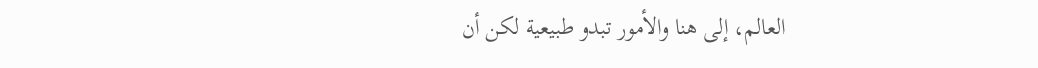العالم، إلى هنا والأمور تبدو طبيعية لكن أن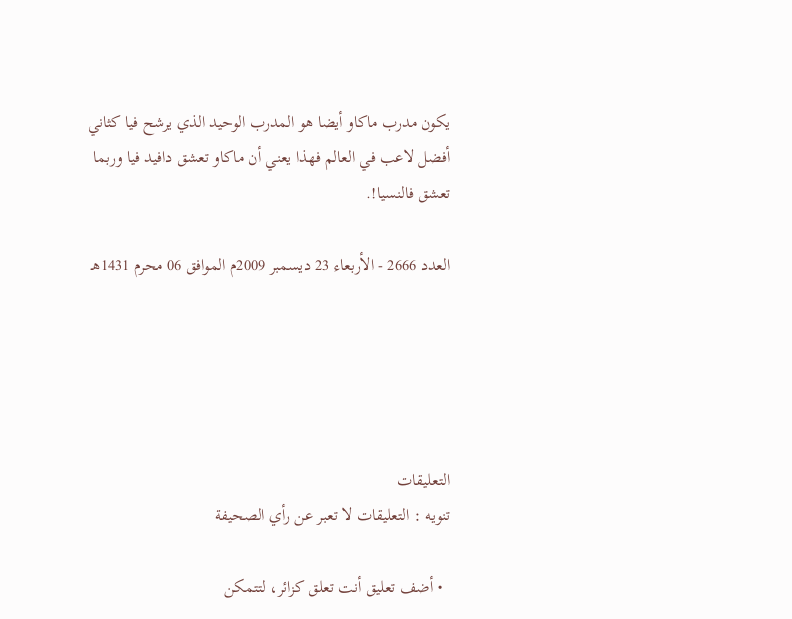يكون مدرب ماكاو أيضا هو المدرب الوحيد الذي يرشح فيا كثاني أفضل لاعب في العالم فهذا يعني أن ماكاو تعشق دافيد فيا وربما تعشق فالنسيا!.

العدد 2666 - الأربعاء 23 ديسمبر 2009م الموافق 06 محرم 1431هـ





التعليقات
تنويه : التعليقات لا تعبر عن رأي الصحيفة

  • أضف تعليق أنت تعلق كزائر، لتتمكن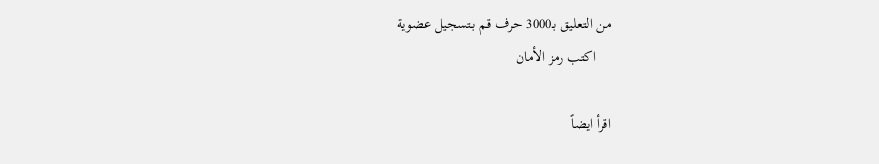من التعليق بـ3000 حرف قم بـتسجيل عضوية
    اكتب رمز الأمان

اقرأ ايضاً